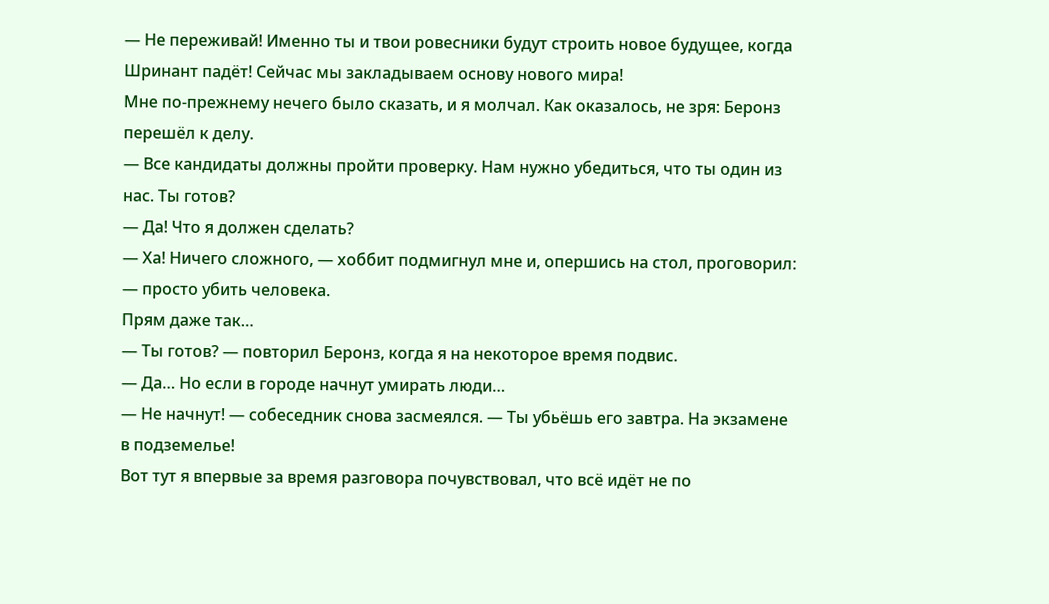— Не переживай! Именно ты и твои ровесники будут строить новое будущее, когда Шринант падёт! Сейчас мы закладываем основу нового мира!
Мне по-прежнему нечего было сказать, и я молчал. Как оказалось, не зря: Беронз перешёл к делу.
— Все кандидаты должны пройти проверку. Нам нужно убедиться, что ты один из нас. Ты готов?
— Да! Что я должен сделать?
— Ха! Ничего сложного, — хоббит подмигнул мне и, опершись на стол, проговорил: — просто убить человека.
Прям даже так…
— Ты готов? — повторил Беронз, когда я на некоторое время подвис.
— Да… Но если в городе начнут умирать люди…
— Не начнут! — собеседник снова засмеялся. — Ты убьёшь его завтра. На экзамене в подземелье!
Вот тут я впервые за время разговора почувствовал, что всё идёт не по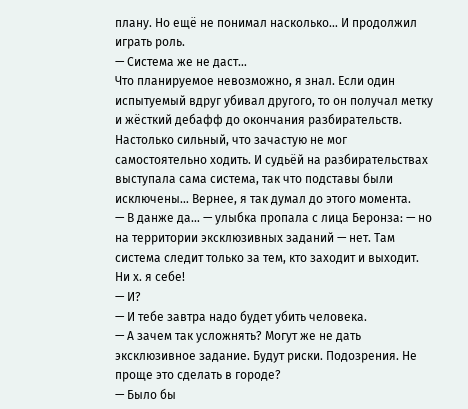плану. Но ещё не понимал насколько… И продолжил играть роль.
— Система же не даст…
Что планируемое невозможно, я знал. Если один испытуемый вдруг убивал другого, то он получал метку и жёсткий дебафф до окончания разбирательств. Настолько сильный, что зачастую не мог самостоятельно ходить. И судьёй на разбирательствах выступала сама система, так что подставы были исключены… Вернее, я так думал до этого момента.
— В данже да… — улыбка пропала с лица Беронза: — но на территории эксклюзивных заданий — нет. Там система следит только за тем, кто заходит и выходит.
Ни х. я себе!
— И?
— И тебе завтра надо будет убить человека.
— А зачем так усложнять? Могут же не дать эксклюзивное задание. Будут риски. Подозрения. Не проще это сделать в городе?
— Было бы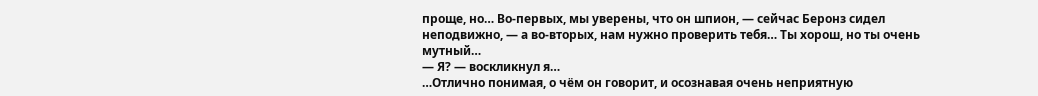проще, но… Во-первых, мы уверены, что он шпион, — сейчас Беронз сидел неподвижно, — а во-вторых, нам нужно проверить тебя… Ты хорош, но ты очень мутный…
— Я? — воскликнул я…
…Отлично понимая, о чём он говорит, и осознавая очень неприятную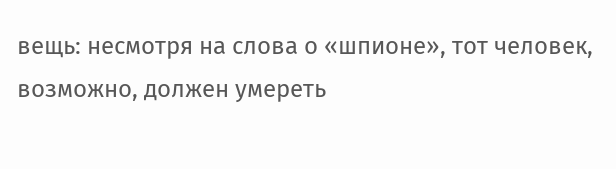вещь: несмотря на слова о «шпионе», тот человек, возможно, должен умереть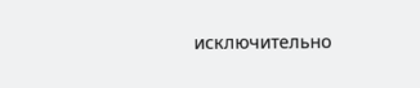исключительно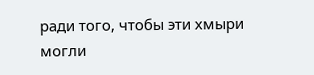ради того, чтобы эти хмыри могли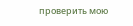проверить мою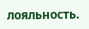лояльность.